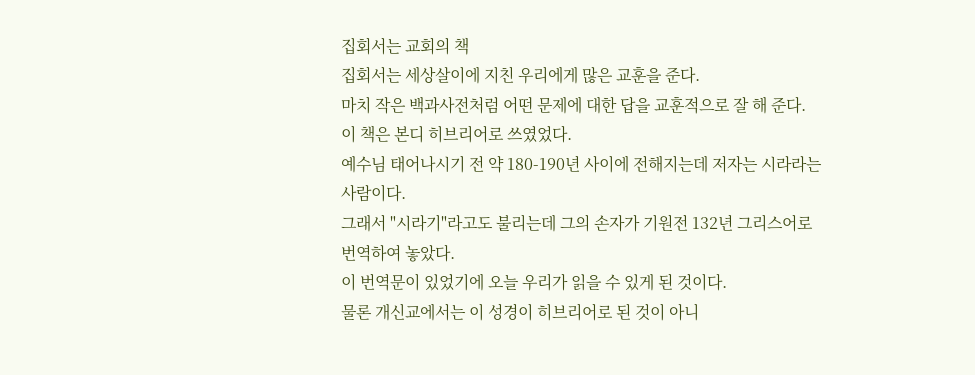집회서는 교회의 책
집회서는 세상살이에 지친 우리에게 많은 교훈을 준다.
마치 작은 백과사전처럼 어떤 문제에 대한 답을 교훈적으로 잘 해 준다.
이 책은 본디 히브리어로 쓰였었다.
예수님 태어나시기 전 약 180-190년 사이에 전해지는데 저자는 시라라는
사람이다.
그래서 "시라기"라고도 불리는데 그의 손자가 기원전 132년 그리스어로
번역하여 놓았다.
이 번역문이 있었기에 오늘 우리가 읽을 수 있게 된 것이다.
물론 개신교에서는 이 성경이 히브리어로 된 것이 아니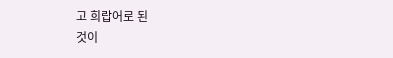고 희랍어로 된
것이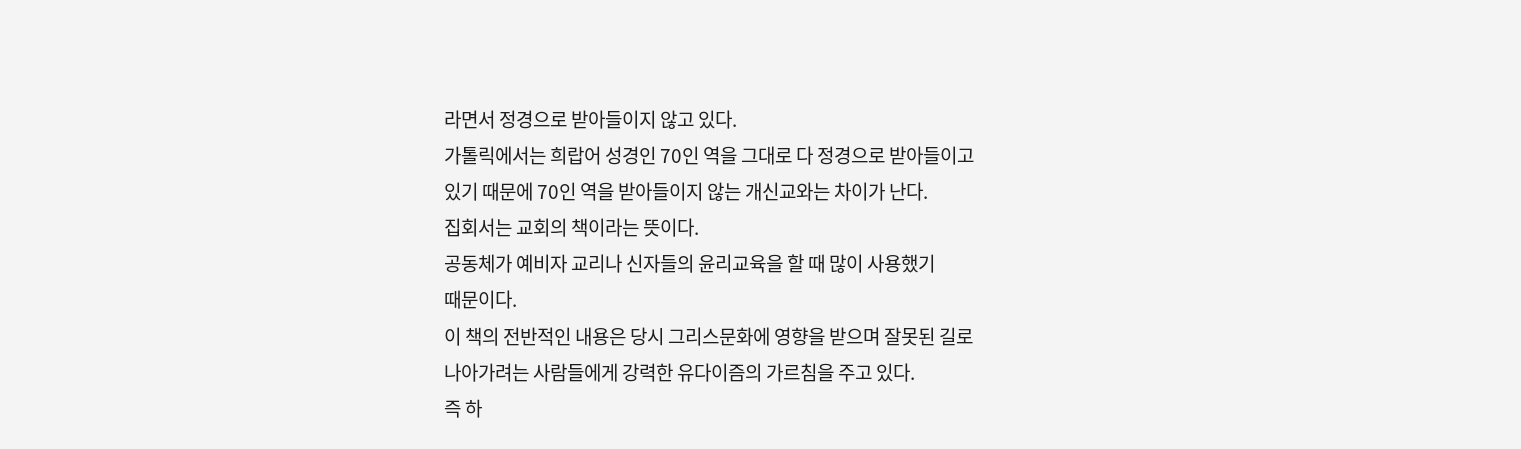라면서 정경으로 받아들이지 않고 있다.
가톨릭에서는 희랍어 성경인 70인 역을 그대로 다 정경으로 받아들이고
있기 때문에 70인 역을 받아들이지 않는 개신교와는 차이가 난다.
집회서는 교회의 책이라는 뜻이다.
공동체가 예비자 교리나 신자들의 윤리교육을 할 때 많이 사용했기
때문이다.
이 책의 전반적인 내용은 당시 그리스문화에 영향을 받으며 잘못된 길로
나아가려는 사람들에게 강력한 유다이즘의 가르침을 주고 있다.
즉 하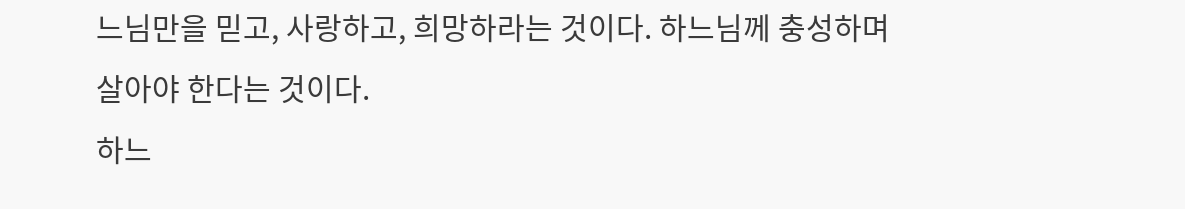느님만을 믿고, 사랑하고, 희망하라는 것이다. 하느님께 충성하며
살아야 한다는 것이다.
하느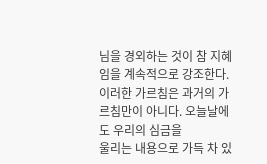님을 경외하는 것이 참 지혜임을 계속적으로 강조한다.
이러한 가르침은 과거의 가르침만이 아니다. 오늘날에도 우리의 심금을
울리는 내용으로 가득 차 있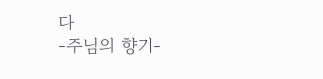다
-주님의 향기-